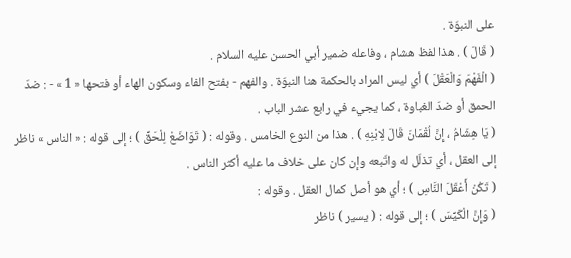على النبوّة .
( قَالَ ) . هذا لفظ هشام ، وفاعله ضمير أبي الحسن عليه السلام .
( الْفَهْمَ وَالْعَقْلَ ) أي ليس المراد بالحكمة هنا النبوّة . والفهم - بفتح الفاء وسكون الهاء أو فتحها « 1 » - : ضدّ الحمق أو ضدّ الغباوة ، كما يجيء في رابع عشر الباب .
( يَا هِشَامُ ، إِنَّ لُقْمَانَ قَالَ لِابْنِهِ ) . هذا من النوع الخامس . وقوله : ( تَوَاضَعْ لِلْحَقِّ ) ؛ إلى قوله : « الناس » ناظر إلى العقل ، أي تذلّل له واتّبعه وإن كان على خلاف ما عليه أكثر الناس .
( تَكُنْ أَعْقَلَ النَّاسِ ) ؛ أي هو أصل كمال العقل . وقوله :
( وَإِنَّ الْكَيِّسَ ) ؛ إلى قوله : ( يسير ) ناظر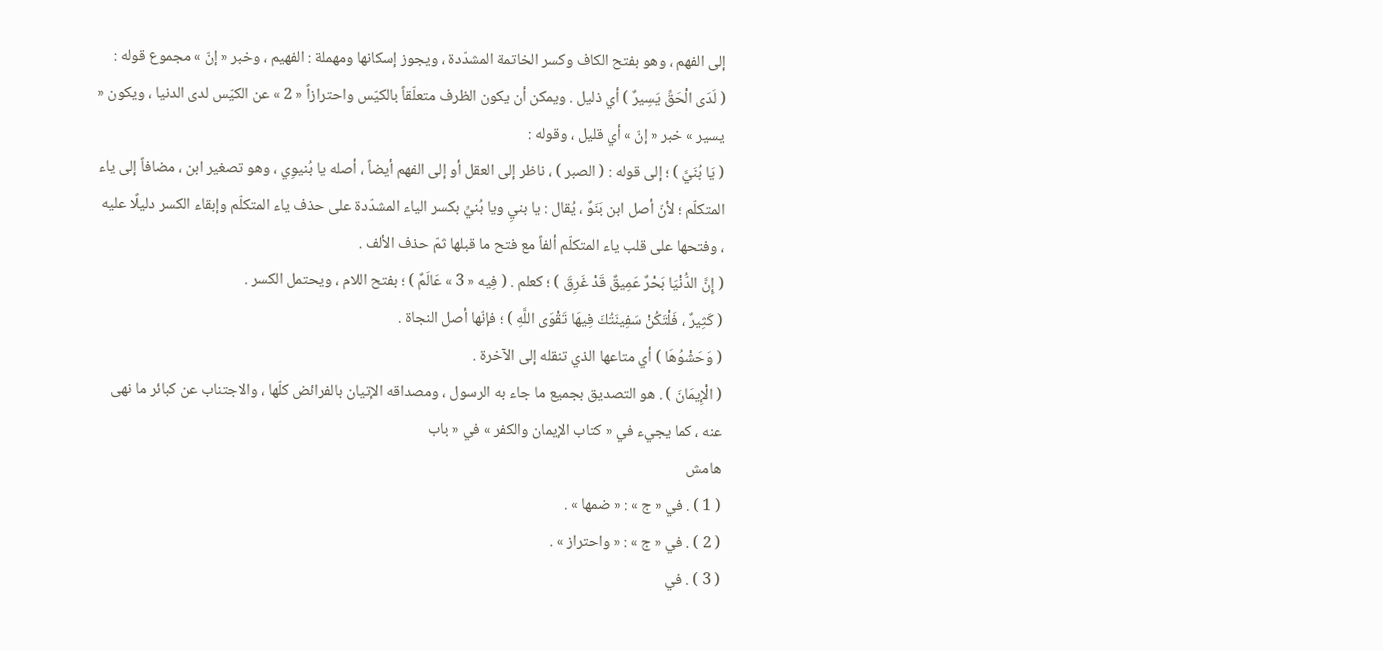إلى الفهم ، وهو بفتح الكاف وكسر الخاتمة المشدّدة ، ويجوز إسكانها ومهملة : الفهيم ، وخبر « إنّ » مجموع قوله :
( لَدَى الْحَقِّ يَسِيرٌ ) أي ذليل . ويمكن أن يكون الظرف متعلّقاً بالكيّس واحترازاً « 2 » عن الكيّس لدى الدنيا ، ويكون « يسير » خبر « إنّ » أي قليل ، وقوله :
( يَا بُنَيَّ ) ؛ إلى قوله : ( الصبر ) ، ناظر إلى العقل أو إلى الفهم أيضاً ، أصله يا بُنيوِي ، وهو تصغير ابن ، مضافاً إلى ياء المتكلّم ؛ لأنّ أصل ابن بَنَوٌ ، يُقال : يا بنيِ ويا بُنيِّ بكسر الياء المشدّدة على حذف ياء المتكلّم وإبقاء الكسر دليلًا عليه ، وفتحها على قلب ياء المتكلّم ألفاً مع فتح ما قبلها ثمّ حذف الألف .
( إِنَّ الدُّنْيَا بَحْرٌ عَمِيقٌ قَدْ غَرِقَ ) ؛ كعلم . ( فِيه « 3 » عَالَمٌ ) ؛ بفتح اللام ، ويحتمل الكسر .
( كَثِيرٌ ، فَلْتَكُنْ سَفِينَتُكَ فِيهَا تَقْوَى اللَّهِ ) ؛ فإنّها أصل النجاة .
( وَحَشْوُهَا ) أي متاعها الذي تنقله إلى الآخرة .
( الْإِيمَانَ ) . هو التصديق بجميع ما جاء به الرسول ، ومصداقه الإتيان بالفرائض كلّها ، والاجتناب عن كبائر ما نهى عنه ، كما يجيء في « كتاب الإيمان والكفر » في « باب
هامش
( 1 ) . في « ج » : « ضمها » .
( 2 ) . في « ج » : « واحتراز » .
( 3 ) . في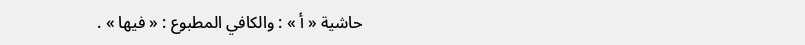حاشية « أ » : والكافي المطبوع : « فيها » .